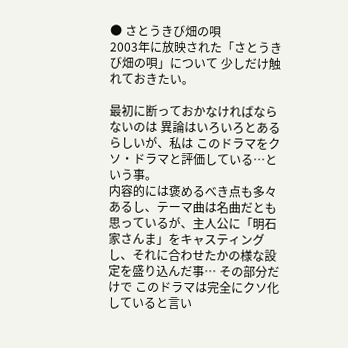● さとうきび畑の唄
2003年に放映された「さとうきび畑の唄」について 少しだけ触れておきたい。

最初に断っておかなければならないのは 異論はいろいろとあるらしいが、私は このドラマをクソ・ドラマと評価している…という事。
内容的には褒めるべき点も多々あるし、テーマ曲は名曲だとも思っているが、主人公に「明石家さんま」をキャスティングし、それに合わせたかの様な設定を盛り込んだ事… その部分だけで このドラマは完全にクソ化していると言い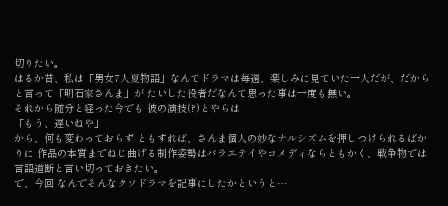切りたい。
はるか昔、私は「男女7人夏物語」なんてドラマは毎週、楽しみに見ていた一人だが、だからと言って「明石家さんま」が たいした役者だなんて思った事は一度も無い。
それから随分と経った今でも 彼の演技(?)とやらは
「もう、遅いねや」
から、何も変わっておらず ともすれば、さんま個人の妙なナルシズムを押しつけられるばかりに 作品の本質までねじ曲げる制作姿勢はバラエテイやコメディならともかく、戦争物では言語道断と言い切っておきたい。
で、今回 なんでそんなクソドラマを記事にしたかというと…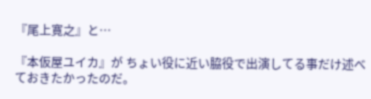『尾上寛之』と…

『本仮屋ユイカ』が ちょい役に近い脇役で出演してる事だけ述べておきたかったのだ。